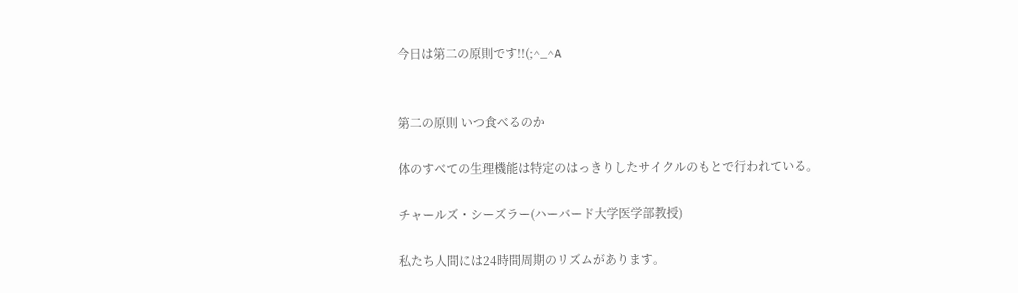今日は第二の原則です!!(;^_^A


第二の原則 いつ食べるのか

体のすべての生理機能は特定のはっきりしたサイクルのもとで行われている。

チャールズ・シーズラー(ハーバード大学医学部教授)

私たち人間には24時間周期のリズムがあります。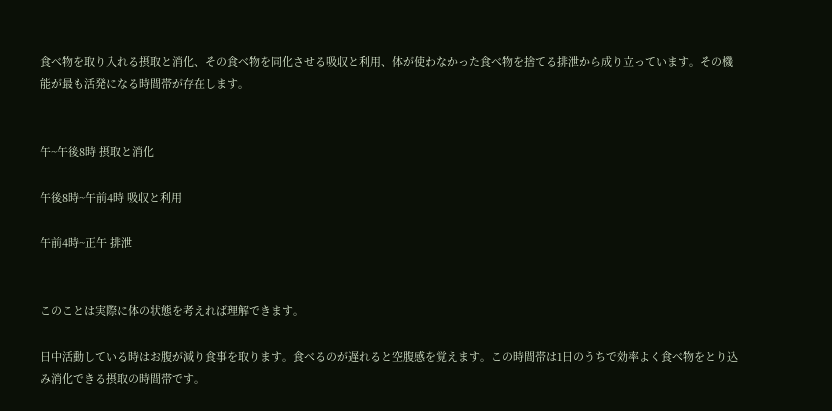食べ物を取り入れる摂取と消化、その食べ物を同化させる吸収と利用、体が使わなかった食べ物を捨てる排泄から成り立っています。その機能が最も活発になる時間帯が存在します。


午~午後8時 摂取と消化

午後8時~午前4時 吸収と利用

午前4時~正午 排泄


このことは実際に体の状態を考えれば理解できます。

日中活動している時はお腹が減り食事を取ります。食べるのが遅れると空腹感を覚えます。この時間帯は1日のうちで効率よく食べ物をとり込み消化できる摂取の時間帯です。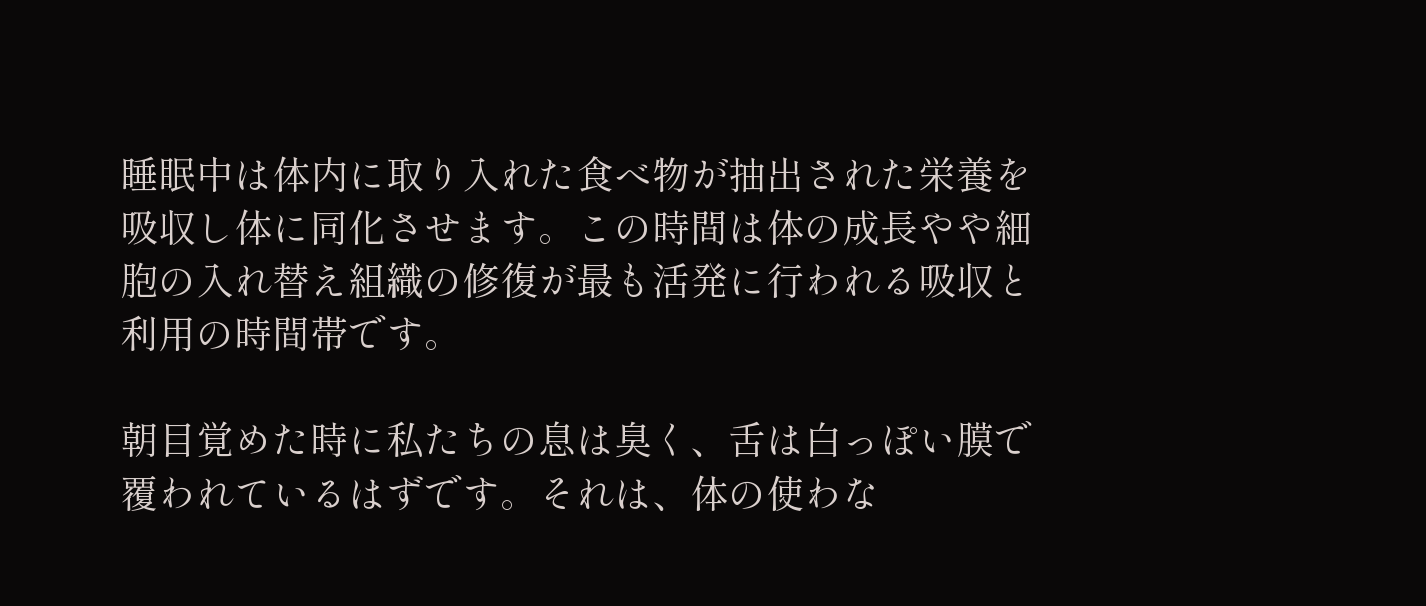睡眠中は体内に取り入れた食べ物が抽出された栄養を吸収し体に同化させます。この時間は体の成長やや細胞の入れ替え組織の修復が最も活発に行われる吸収と利用の時間帯です。

朝目覚めた時に私たちの息は臭く、舌は白っぽい膜で覆われているはずです。それは、体の使わな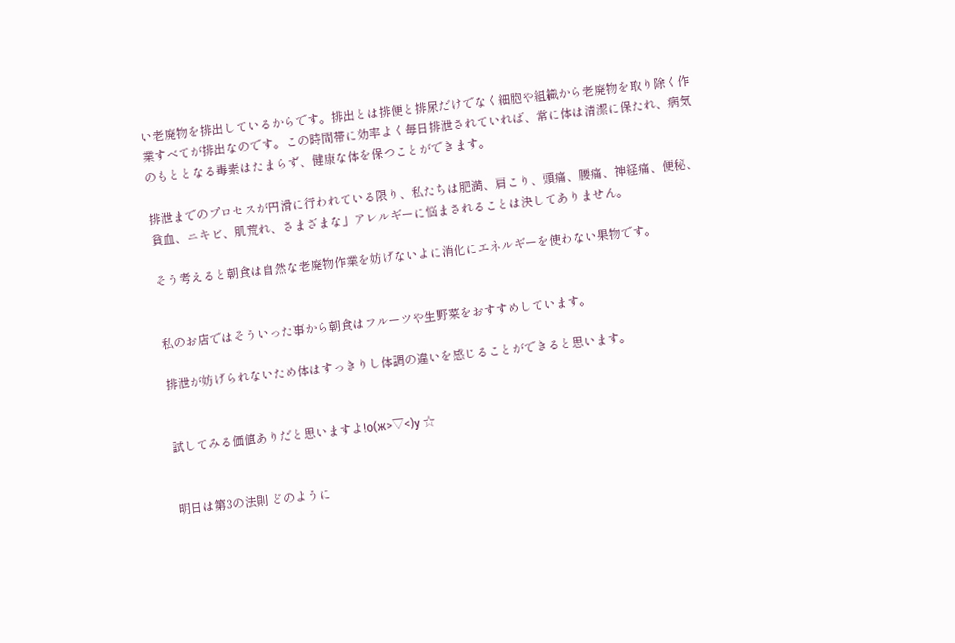い老廃物を排出しているからです。排出とは排便と排尿だけでなく細胞や組織から老廃物を取り除く作業すべてが排出なのです。この時間帯に効率よく毎日排泄されていれば、常に体は清潔に保たれ、病気のもととなる毒素はたまらず、健康な体を保つことができます。

排泄までのプロセスが円滑に行われている限り、私たちは肥満、肩こり、頭痛、腰痛、神経痛、便秘、貧血、ニキビ、肌荒れ、さまざまな」アレルギーに悩まされることは決してありません。

そう考えると朝食は自然な老廃物作業を妨げないよに消化にエネルギーを使わない果物です。


私のお店ではそういった事から朝食はフルーツや生野菜をおすすめしています。

排泄が妨げられないため体はすっきりし体調の違いを感じることができると思います。


試してみる価値ありだと思いますよ!о(ж>▽<)y ☆


明日は第3の法則 どのように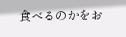食べるのかをお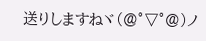送りしますねヾ(@°▽°@)ノ